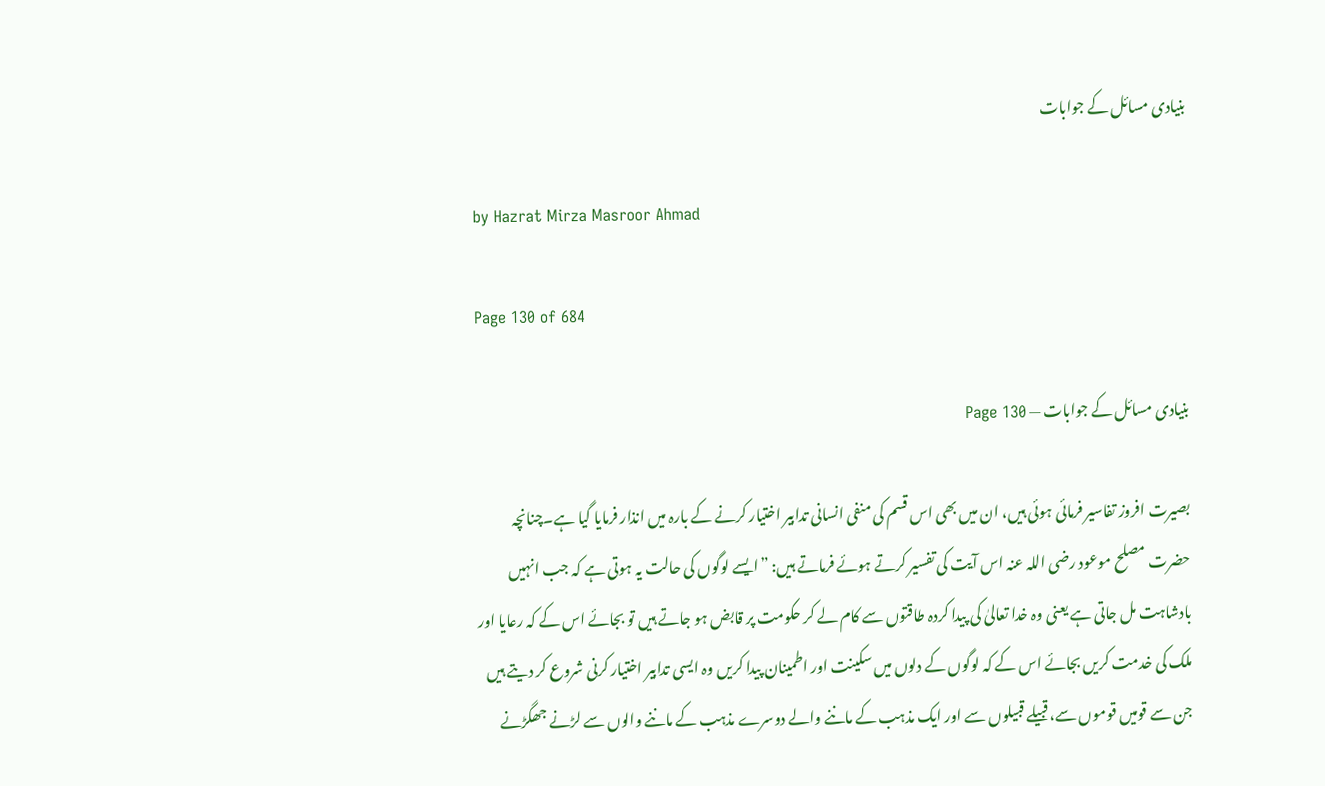بنیادی مسائل کے جوابات

by Hazrat Mirza Masroor Ahmad

Page 130 of 684

بنیادی مسائل کے جوابات — Page 130

بصیرت افروز تفاسیر فرمائی ہوئی ہیں، ان میں بھی اس قسم کی منفی انسانی تدابیر اختیار کرنے کے بارہ میں انذار فرمایا گیا ہے۔چنانچہ حضرت مصلح موعود رضی اللہ عنہ اس آیت کی تفسیر کرتے ہوئے فرماتے ہیں: ”ایسے لوگوں کی حالت یہ ہوتی ہے کہ جب انہیں بادشاہت مل جاتی ہے یعنی وہ خدا تعالیٰ کی پیدا کردہ طاقتوں سے کام لے کر حکومت پر قابض ہو جاتے ہیں تو بجائے اس کے کہ رعایا اور ملک کی خدمت کریں بجائے اس کے کہ لوگوں کے دلوں میں سکینت اور اطمینان پیدا کریں وہ ایسی تدابیر اختیار کرنی شروع کر دیتے ہیں جن سے قومیں قوموں سے، قبیلے قبیلوں سے اور ایک مذہب کے ماننے والے دوسرے مذہب کے ماننے والوں سے لڑنے جھگڑنے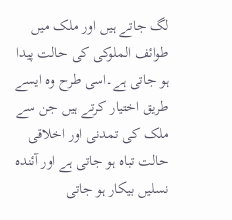لگ جاتے ہیں اور ملک میں طوائف الملوکی کی حالت پیدا ہو جاتی ہے۔اسی طرح وہ ایسے طریق اختیار کرتے ہیں جن سے ملک کی تمدنی اور اخلاقی حالت تباہ ہو جاتی ہے اور آئندہ نسلیں بیکار ہو جاتی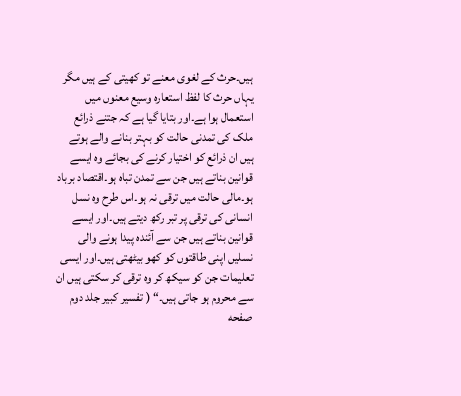ہیں۔حرث کے لغوی معنے تو کھیتی کے ہیں مگر یہاں حرث کا لفظ استعارہ وسیع معنوں میں استعمال ہوا ہے۔اور بتایا گیا ہے کہ جتنے ذرائع ملک کی تمدنی حالت کو بہتر بنانے والے ہوتے ہیں ان ذرائع کو اختیار کرنے کی بجائے وہ ایسے قوانین بناتے ہیں جن سے تمدن تباہ ہو۔اقتصاد برباد ہو۔مالی حالت میں ترقی نہ ہو۔اس طرح وہ نسل انسانی کی ترقی پر تبر رکھ دیتے ہیں۔اور ایسے قوانین بناتے ہیں جن سے آئندہ پیدا ہونے والی نسلیں اپنی طاقتوں کو کھو بیٹھتی ہیں۔اور ایسی تعلیمات جن کو سیکھ کر وہ ترقی کر سکتی ہیں ان سے محروم ہو جاتی ہیں۔“ ( تفسیر کبیر جلد دوم صفحه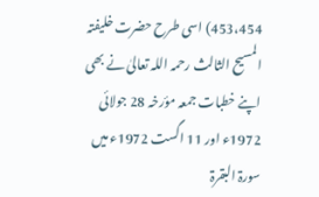453،454) اسی طرح حضرت خلیفتہ المسیح الثالث رحمہ اللہ تعالیٰ نے بھی اپنے خطبات جمعہ مؤرخہ 28 جولائی 1972ء اور 11 اگست 1972ء میں سورۃ البقرۃ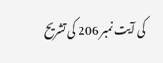کی آیت نمبر 206 کی تشریح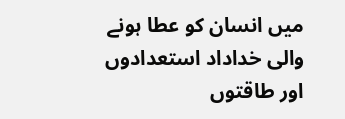میں انسان کو عطا ہونے والی خداداد استعدادوں اور طاقتوں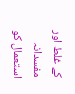کے غلط اور مفسدانہ استعمال کو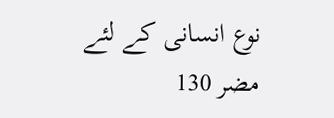نوع انسانی کے لئے مضر 130